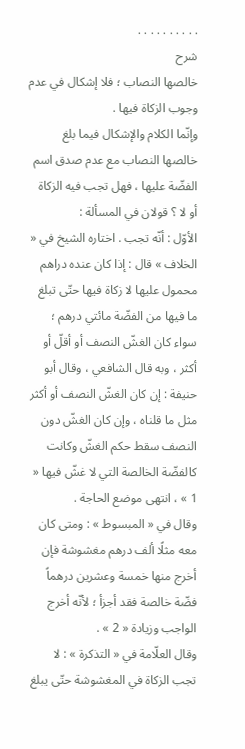. . . . . . . . . .
شرح
خالصها النصاب ؛ فلا إشكال في عدم وجوب الزكاة فيها .
وإنّما الكلام والإشكال فيما بلغ خالصها النصاب مع عدم صدق اسم الفضّة عليها ، فهل تجب فيه الزكاة أو لا ؟ قولان في المسألة :
الأوّل : أنّه تجب . اختاره الشيخ في « الخلاف » قال : إذا كان عنده دراهم محمول عليها لا زكاة فيها حتّى تبلغ ما فيها من الفضّة مائتي درهم ؛ سواء كان الغشّ النصف أو أقلّ أو أكثر ، وبه قال الشافعي ، وقال أبو حنيفة : إن كان الغشّ النصف أو أكثر مثل ما قلناه ، وإن كان الغشّ دون النصف سقط حكم الغشّ وكانت كالفضّة الخالصة التي لا غشّ فيها « 1 » ، انتهى موضع الحاجة .
وقال في « المبسوط » : ومتى كان معه مثلًا ألف درهم مغشوشة فإن أخرج منها خمسة وعشرين درهماً فضّة خالصة فقد أجزأ ؛ لأنّه أخرج الواجب وزيادة « 2 » .
وقال العلّامة في « التذكرة » : لا تجب الزكاة في المغشوشة حتّى يبلغ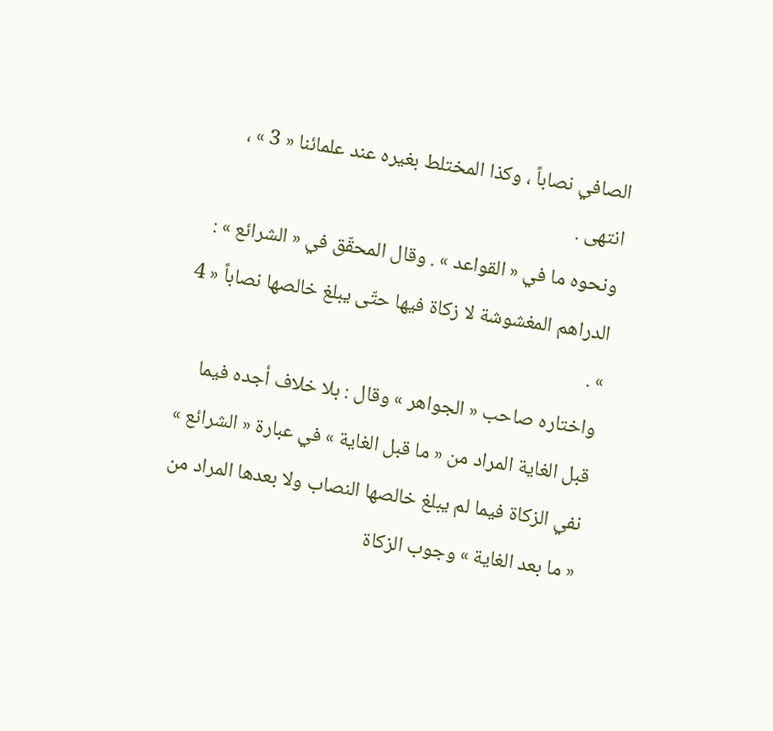الصافي نصاباً ، وكذا المختلط بغيره عند علمائنا « 3 » ، انتهى .
ونحوه ما في « القواعد » . وقال المحقّق في « الشرائع » : الدراهم المغشوشة لا زكاة فيها حتّى يبلغ خالصها نصاباً « 4 » .
واختاره صاحب « الجواهر » وقال : بلا خلاف أجده فيما قبل الغاية المراد من « ما قبل الغاية » في عبارة « الشرائع » نفي الزكاة فيما لم يبلغ خالصها النصاب ولا بعدها المراد من « ما بعد الغاية » وجوب الزكاة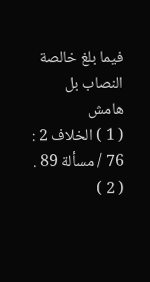فيما بلغ خالصة النصاب بل
هامش
( 1 ) الخلاف 2 : 76 / مسألة 89 .
( 2 )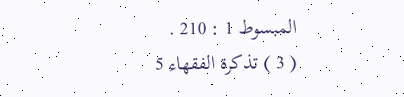المبسوط 1 : 210 .
( 3 ) تذكرة الفقهاء 5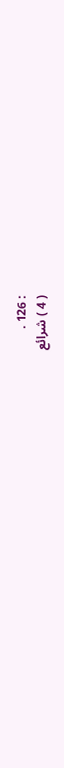: 126 .
( 4 ) شرائع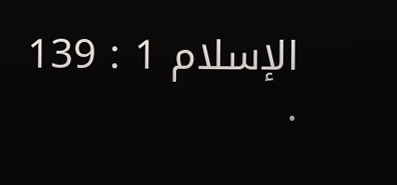الإسلام 1 : 139 .